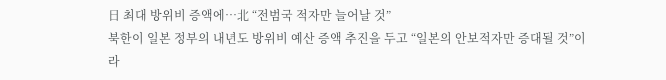日 최대 방위비 증액에…北 “전범국 적자만 늘어날 것”
북한이 일본 정부의 내년도 방위비 예산 증액 추진을 두고 “일본의 안보적자만 증대될 것”이라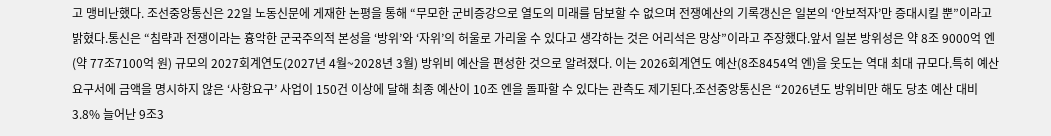고 맹비난했다. 조선중앙통신은 22일 노동신문에 게재한 논평을 통해 “무모한 군비증강으로 열도의 미래를 담보할 수 없으며 전쟁예산의 기록갱신은 일본의 ‘안보적자’만 증대시킬 뿐”이라고 밝혔다.통신은 “침략과 전쟁이라는 흉악한 군국주의적 본성을 ‘방위’와 ‘자위’의 허울로 가리울 수 있다고 생각하는 것은 어리석은 망상”이라고 주장했다.앞서 일본 방위성은 약 8조 9000억 엔(약 77조7100억 원) 규모의 2027회계연도(2027년 4월~2028년 3월) 방위비 예산을 편성한 것으로 알려졌다. 이는 2026회계연도 예산(8조8454억 엔)을 웃도는 역대 최대 규모다.특히 예산 요구서에 금액을 명시하지 않은 ‘사항요구’ 사업이 150건 이상에 달해 최종 예산이 10조 엔을 돌파할 수 있다는 관측도 제기된다.조선중앙통신은 “2026년도 방위비만 해도 당초 예산 대비 3.8% 늘어난 9조3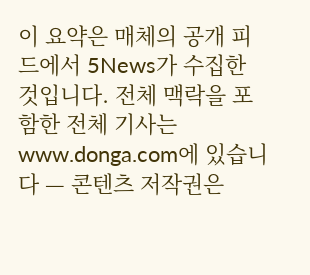이 요약은 매체의 공개 피드에서 5News가 수집한 것입니다. 전체 맥락을 포함한 전체 기사는 www.donga.com에 있습니다 — 콘텐츠 저작권은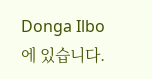Donga Ilbo에 있습니다.